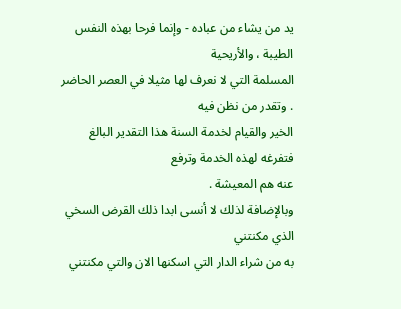يد من يشاء من عباده - وإنما فرحا بهذه النفس الطيبة ، والأريحية
المسلمة التي لا نعرف لها مثيلا في العصر الحاضر . وتقدر من نظن فيه
الخير والقيام لخدمة السنة هذا التقدير البالغ فتفرغه لهذه الخدمة وترفع
عنه هم المعيشة .
وبالإضافة لذلك لا أنسى ابدا ذلك القرض السخي الذي مكنتني
به من شراء الدار التي اسكنها الان والتي مكنتني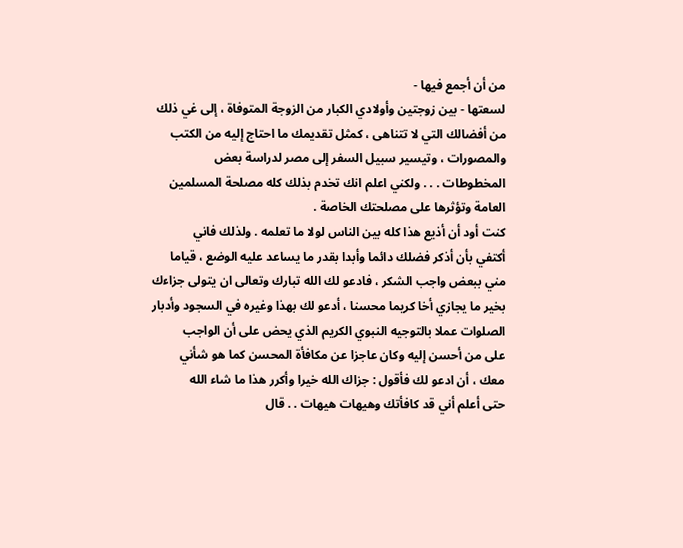من أن أجمع فيها -
لسعتها - بين زوجتين وأولادي الكبار من الزوجة المتوفاة ، إلى غي ذلك
من أفضالك التي لا تتناهى ، كمثل تقديمك ما احتاج إليه من الكتب
والمصورات ، وتيسير سبيل السفر إلى مصر لدراسة بعض
المخطوطات . . . ولكني اعلم انك تخدم بذلك كله مصلحة المسلمين
العامة وتؤثرها على مصلحتك الخاصة .
كنت أود أن أذيع هذا كله بين الناس لولا ما تعلمه . ولذلك فاني
أكتفي بأن أذكر فضلك دائما وأبدا بقدر ما يساعد عليه الوضع ، قياما
مني ببعض واجب الشكر ، فادعو لك الله تبارك وتعالى ان يتولى جزاءك
بخير ما يجازي أخا كريما محسنا ، أدعو لك بهذا وغيره في السجود وأدبار
الصلوات عملا بالتوجيه النبوي الكريم الذي يحض على أن الواجب
على من أحسن إليه وكان عاجزا عن مكافأة المحسن كما هو شأني
معك ، أن ادعو لك فأقول : جزاك الله خيرا وأكرر هذا ما شاء الله
حتى أعلم أني قد كافأتك وهيهات هيهات . . قال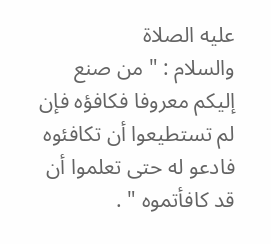عليه الصلاة
والسلام : " من صنع إليكم معروفا فكافؤه فإن لم تستطيعوا أن تكافئوه
فادعو له حتى تعلموا أن قد كافأتموه " .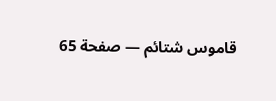قاموس شتائم — صفحة 65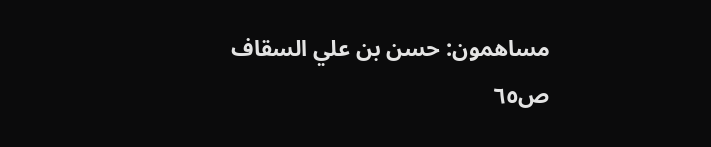مساهمون: حسن بن علي السقاف
ص٦٥